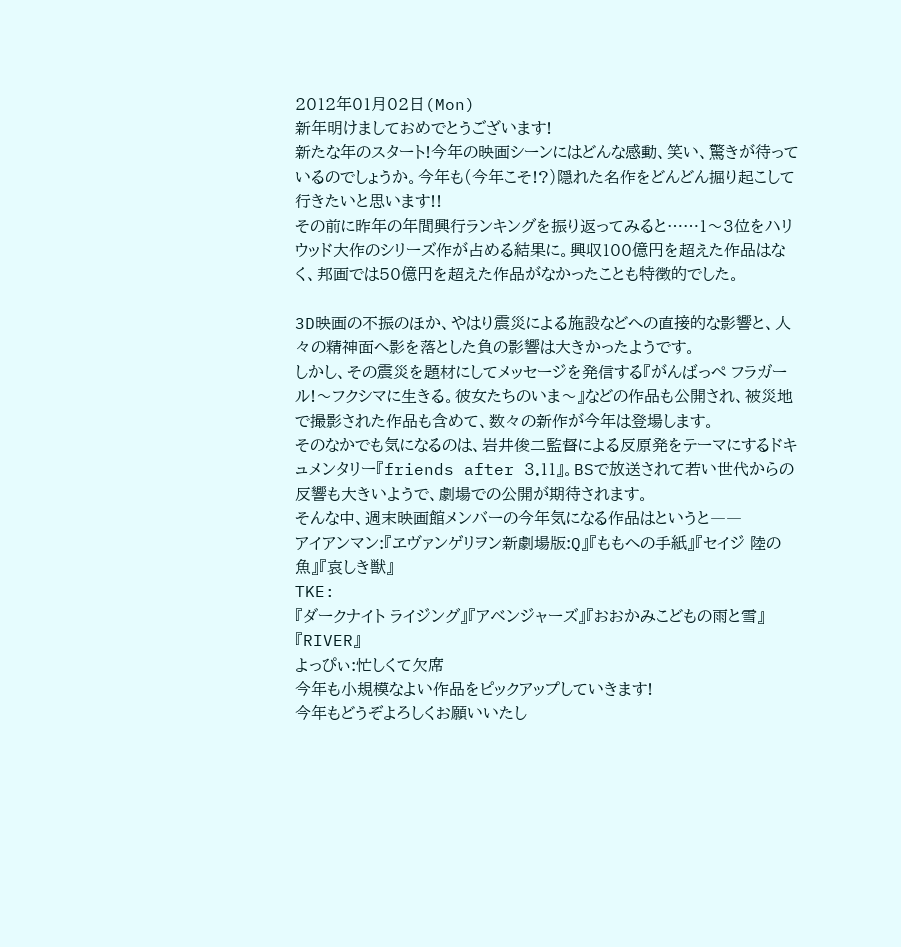2012年01月02日(Mon)
新年明けましておめでとうございます!
新たな年のスタート!今年の映画シーンにはどんな感動、笑い、驚きが待っているのでしょうか。今年も(今年こそ!?)隠れた名作をどんどん掘り起こして行きたいと思います!!
その前に昨年の年間興行ランキングを振り返ってみると……1〜3位をハリウッド大作のシリーズ作が占める結果に。興収100億円を超えた作品はなく、邦画では50億円を超えた作品がなかったことも特徴的でした。

3D映画の不振のほか、やはり震災による施設などへの直接的な影響と、人々の精神面へ影を落とした負の影響は大きかったようです。
しかし、その震災を題材にしてメッセージを発信する『がんばっぺ フラガール!〜フクシマに生きる。彼女たちのいま〜』などの作品も公開され、被災地で撮影された作品も含めて、数々の新作が今年は登場します。
そのなかでも気になるのは、岩井俊二監督による反原発をテーマにするドキュメンタリー『friends after 3.11』。BSで放送されて若い世代からの反響も大きいようで、劇場での公開が期待されます。
そんな中、週末映画館メンバーの今年気になる作品はというと――
アイアンマン:『ヱヴァンゲリヲン新劇場版:Q』『ももへの手紙』『セイジ 陸の魚』『哀しき獣』
TKE:
『ダークナイト ライジング』『アベンジャーズ』『おおかみこどもの雨と雪』『RIVER』
よっぴぃ:忙しくて欠席
今年も小規模なよい作品をピックアップしていきます!
今年もどうぞよろしくお願いいたし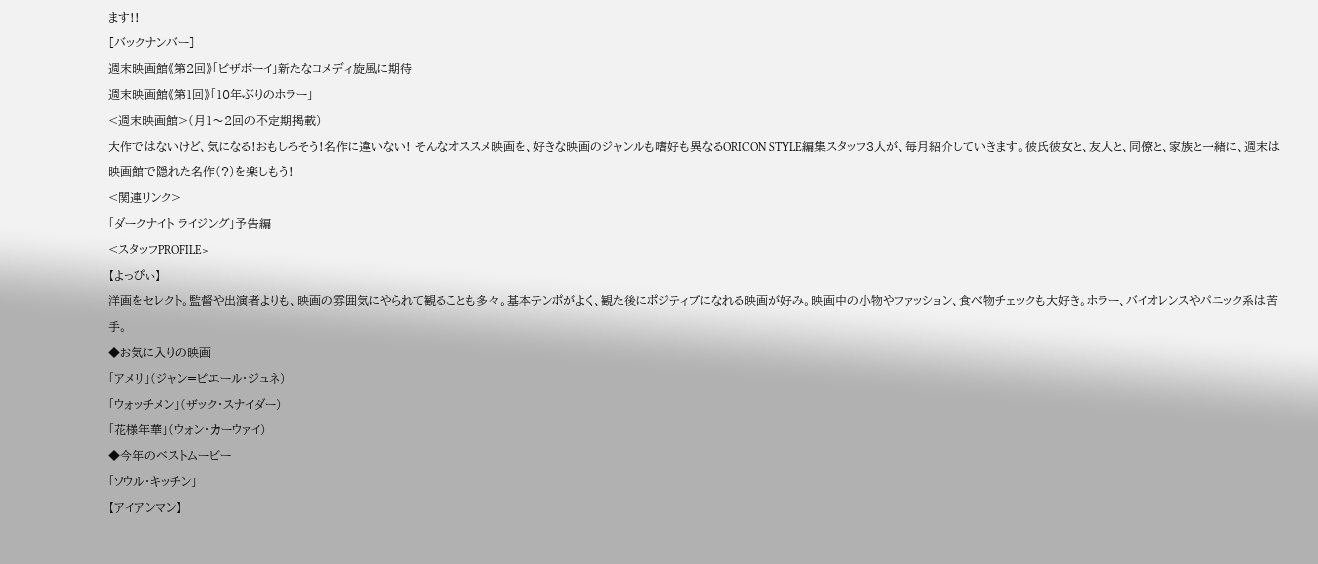ます!!
[バックナンバー]
週末映画館《第2回》「ピザボーイ」新たなコメディ旋風に期待
週末映画館《第1回》「10年ぶりのホラー」
<週末映画館>(月1〜2回の不定期掲載)
大作ではないけど、気になる!おもしろそう!名作に違いない! そんなオススメ映画を、好きな映画のジャンルも嗜好も異なるORICON STYLE編集スタッフ3人が、毎月紹介していきます。彼氏彼女と、友人と、同僚と、家族と一緒に、週末は映画館で隠れた名作(?)を楽しもう!
<関連リンク>
「ダークナイト ライジング」予告編
<スタッフPROFILE>
【よっぴぃ】
洋画をセレクト。監督や出演者よりも、映画の雰囲気にやられて観ることも多々。基本テンポがよく、観た後にポジティブになれる映画が好み。映画中の小物やファッション、食べ物チェックも大好き。ホラー、バイオレンスやパニック系は苦手。
◆お気に入りの映画
「アメリ」(ジャン=ピエール・ジュネ)
「ウォッチメン」(ザック・スナイダー)
「花様年華」(ウォン・カーウァイ)
◆今年のベストムービー
「ソウル・キッチン」
【アイアンマン】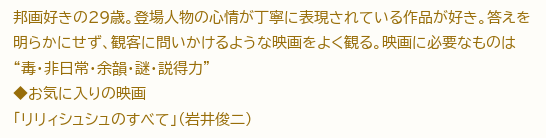邦画好きの29歳。登場人物の心情が丁寧に表現されている作品が好き。答えを明らかにせず、観客に問いかけるような映画をよく観る。映画に必要なものは“毒・非日常・余韻・謎・説得力”
◆お気に入りの映画
「リリィシュシュのすべて」(岩井俊二)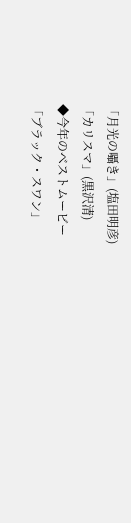「月光の囁き」(塩田明彦)
「カリスマ」(黒沢清)
◆今年のベストムービー
「ブラック・スワン」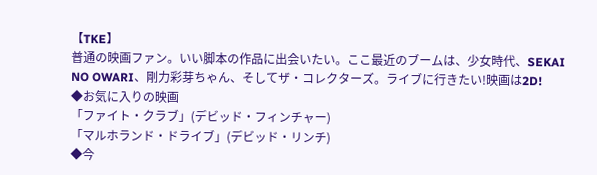【TKE】
普通の映画ファン。いい脚本の作品に出会いたい。ここ最近のブームは、少女時代、SEKAI NO OWARI、剛力彩芽ちゃん、そしてザ・コレクターズ。ライブに行きたい!映画は2D!
◆お気に入りの映画
「ファイト・クラブ」(デビッド・フィンチャー)
「マルホランド・ドライブ」(デビッド・リンチ)
◆今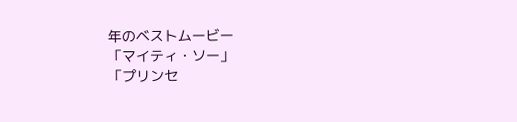年のベストムービー
「マイティ・ソー」
「プリンセ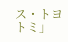ス・トヨトミ」